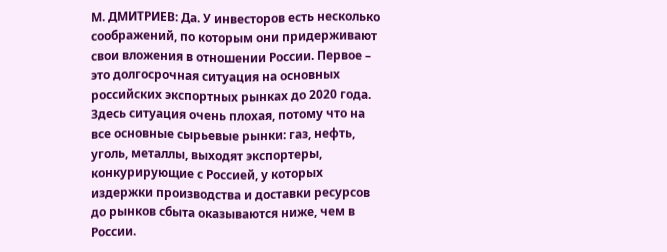М. ДМИТРИЕВ: Да. У инвесторов есть несколько соображений, по которым они придерживают свои вложения в отношении России. Первое – это долгосрочная ситуация на основных российских экспортных рынках до 2020 года. Здесь ситуация очень плохая, потому что на все основные сырьевые рынки: газ, нефть, уголь, металлы, выходят экспортеры, конкурирующие с Россией, у которых издержки производства и доставки ресурсов до рынков сбыта оказываются ниже, чем в России.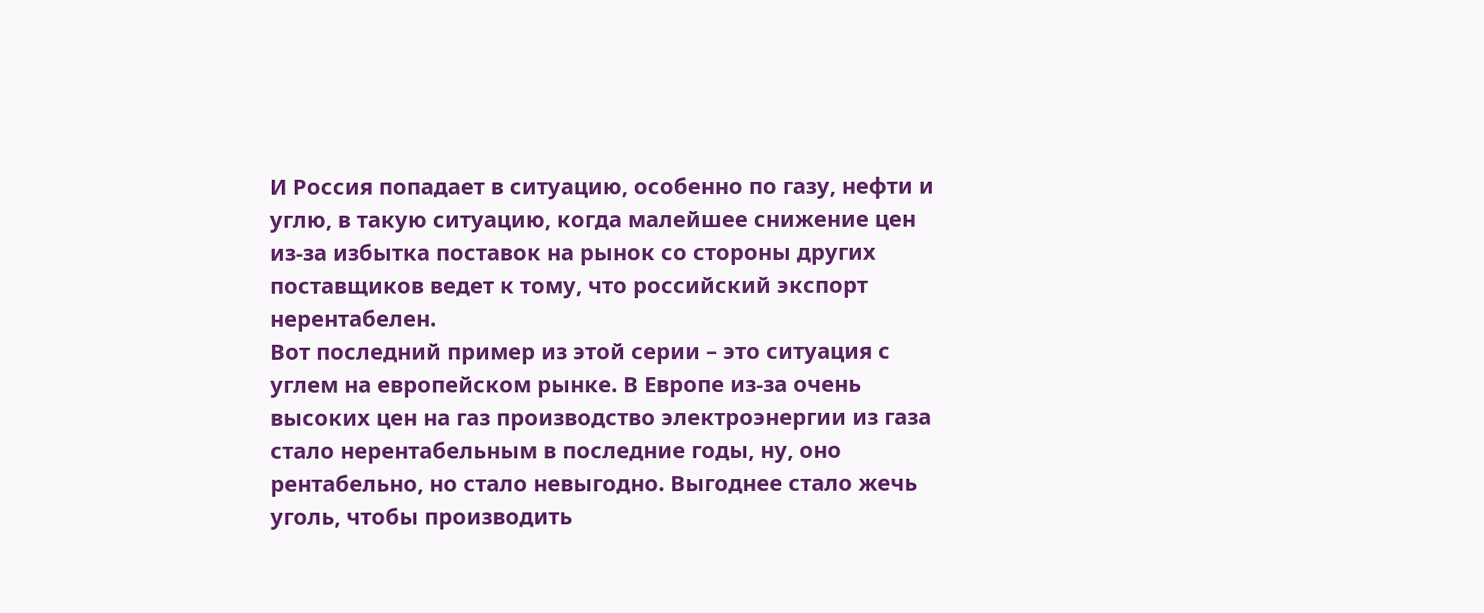И Россия попадает в ситуацию, особенно по газу, нефти и углю, в такую ситуацию, когда малейшее снижение цен из-за избытка поставок на рынок со стороны других поставщиков ведет к тому, что российский экспорт нерентабелен.
Вот последний пример из этой серии – это ситуация с углем на европейском рынке. В Европе из-за очень высоких цен на газ производство электроэнергии из газа стало нерентабельным в последние годы, ну, оно рентабельно, но стало невыгодно. Выгоднее стало жечь уголь, чтобы производить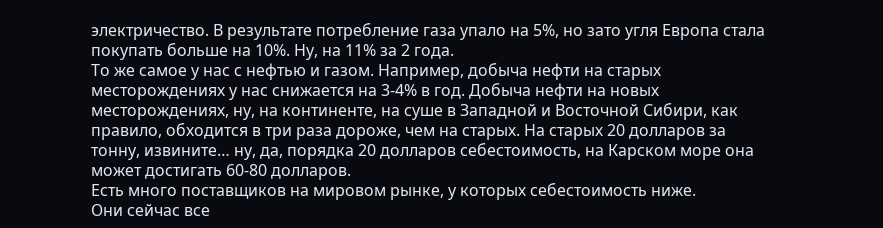электричество. В результате потребление газа упало на 5%, но зато угля Европа стала покупать больше на 10%. Ну, на 11% за 2 года.
То же самое у нас с нефтью и газом. Например, добыча нефти на старых месторождениях у нас снижается на 3-4% в год. Добыча нефти на новых месторождениях, ну, на континенте, на суше в Западной и Восточной Сибири, как правило, обходится в три раза дороже, чем на старых. На старых 20 долларов за тонну, извините… ну, да, порядка 20 долларов себестоимость, на Карском море она может достигать 60-80 долларов.
Есть много поставщиков на мировом рынке, у которых себестоимость ниже.
Они сейчас все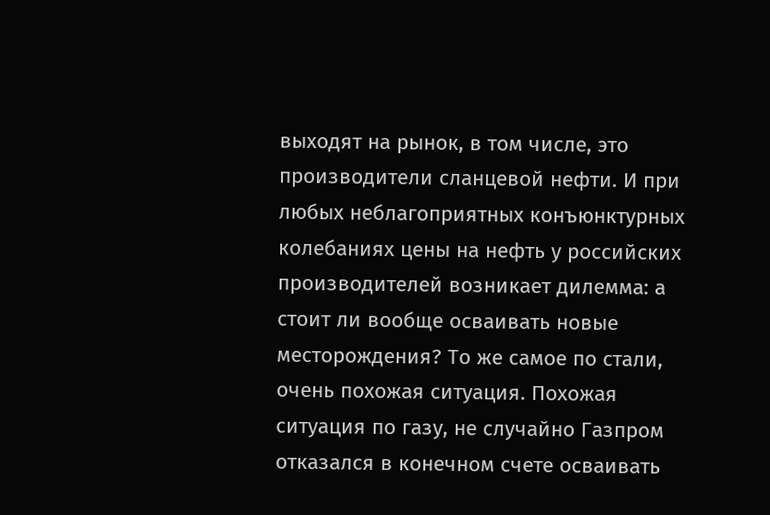выходят на рынок, в том числе, это производители сланцевой нефти. И при любых неблагоприятных конъюнктурных колебаниях цены на нефть у российских производителей возникает дилемма: а стоит ли вообще осваивать новые месторождения? То же самое по стали, очень похожая ситуация. Похожая ситуация по газу, не случайно Газпром отказался в конечном счете осваивать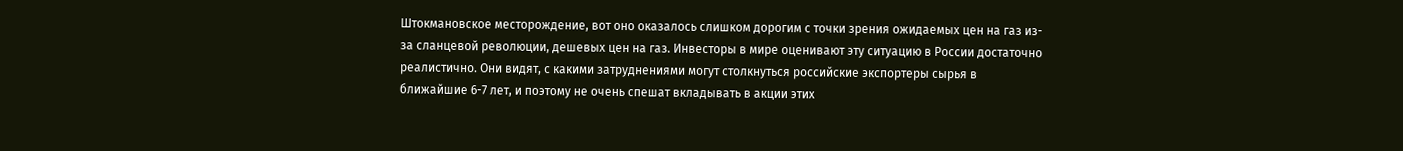Штокмановское месторождение, вот оно оказалось слишком дорогим с точки зрения ожидаемых цен на газ из-за сланцевой революции, дешевых цен на газ. Инвесторы в мире оценивают эту ситуацию в России достаточно реалистично. Они видят, с какими затруднениями могут столкнуться российские экспортеры сырья в ближайшие 6-7 лет, и поэтому не очень спешат вкладывать в акции этих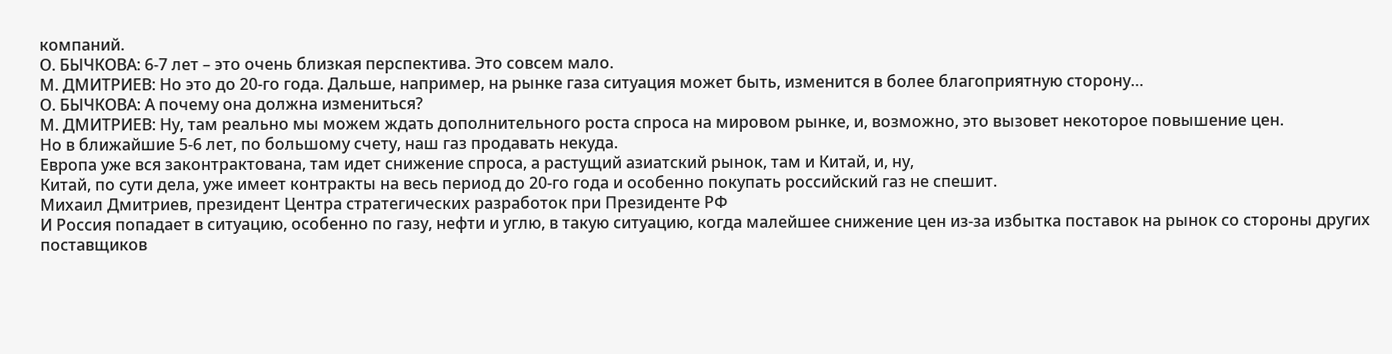компаний.
О. БЫЧКОВА: 6-7 лет – это очень близкая перспектива. Это совсем мало.
М. ДМИТРИЕВ: Но это до 20-го года. Дальше, например, на рынке газа ситуация может быть, изменится в более благоприятную сторону…
О. БЫЧКОВА: А почему она должна измениться?
М. ДМИТРИЕВ: Ну, там реально мы можем ждать дополнительного роста спроса на мировом рынке, и, возможно, это вызовет некоторое повышение цен.
Но в ближайшие 5-6 лет, по большому счету, наш газ продавать некуда.
Европа уже вся законтрактована, там идет снижение спроса, а растущий азиатский рынок, там и Китай, и, ну,
Китай, по сути дела, уже имеет контракты на весь период до 20-го года и особенно покупать российский газ не спешит.
Михаил Дмитриев, президент Центра стратегических разработок при Президенте РФ
И Россия попадает в ситуацию, особенно по газу, нефти и углю, в такую ситуацию, когда малейшее снижение цен из-за избытка поставок на рынок со стороны других поставщиков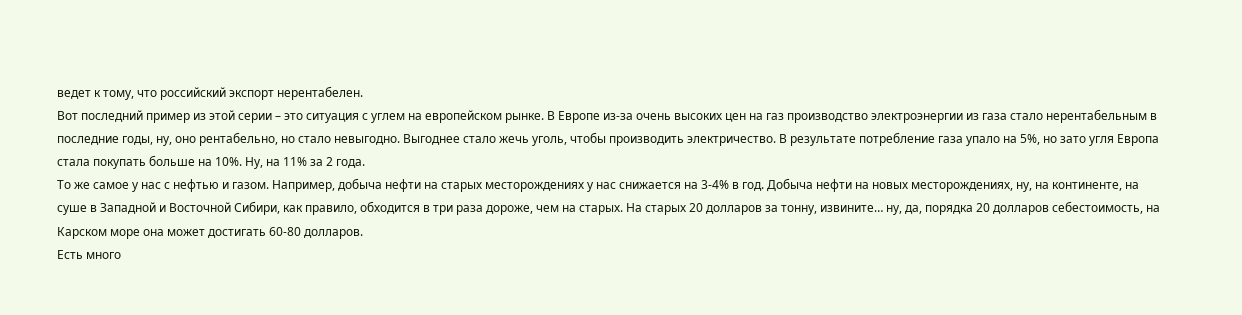ведет к тому, что российский экспорт нерентабелен.
Вот последний пример из этой серии – это ситуация с углем на европейском рынке. В Европе из-за очень высоких цен на газ производство электроэнергии из газа стало нерентабельным в последние годы, ну, оно рентабельно, но стало невыгодно. Выгоднее стало жечь уголь, чтобы производить электричество. В результате потребление газа упало на 5%, но зато угля Европа стала покупать больше на 10%. Ну, на 11% за 2 года.
То же самое у нас с нефтью и газом. Например, добыча нефти на старых месторождениях у нас снижается на 3-4% в год. Добыча нефти на новых месторождениях, ну, на континенте, на суше в Западной и Восточной Сибири, как правило, обходится в три раза дороже, чем на старых. На старых 20 долларов за тонну, извините… ну, да, порядка 20 долларов себестоимость, на Карском море она может достигать 60-80 долларов.
Есть много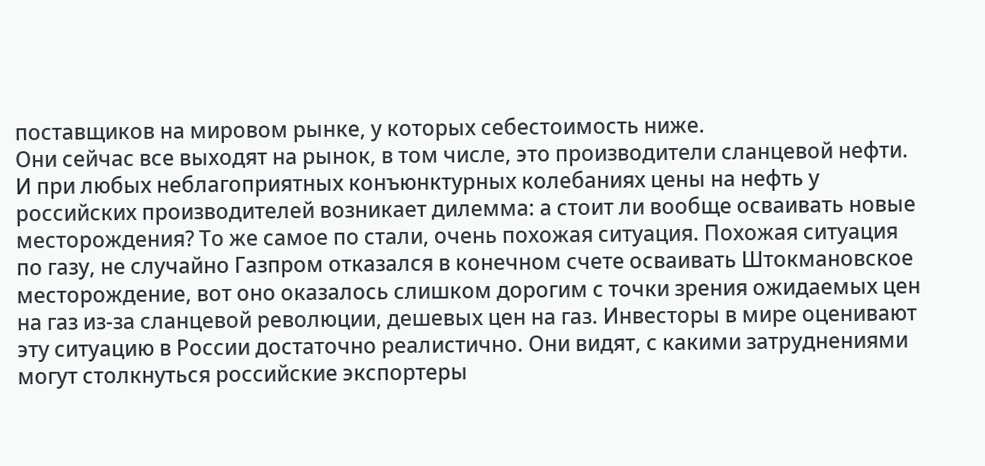поставщиков на мировом рынке, у которых себестоимость ниже.
Они сейчас все выходят на рынок, в том числе, это производители сланцевой нефти. И при любых неблагоприятных конъюнктурных колебаниях цены на нефть у российских производителей возникает дилемма: а стоит ли вообще осваивать новые месторождения? То же самое по стали, очень похожая ситуация. Похожая ситуация по газу, не случайно Газпром отказался в конечном счете осваивать Штокмановское месторождение, вот оно оказалось слишком дорогим с точки зрения ожидаемых цен на газ из-за сланцевой революции, дешевых цен на газ. Инвесторы в мире оценивают эту ситуацию в России достаточно реалистично. Они видят, с какими затруднениями могут столкнуться российские экспортеры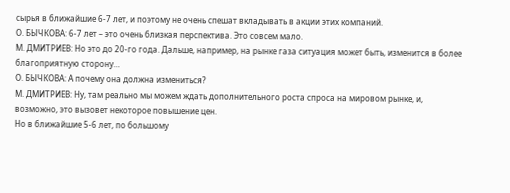сырья в ближайшие 6-7 лет, и поэтому не очень спешат вкладывать в акции этих компаний.
О. БЫЧКОВА: 6-7 лет – это очень близкая перспектива. Это совсем мало.
М. ДМИТРИЕВ: Но это до 20-го года. Дальше, например, на рынке газа ситуация может быть, изменится в более благоприятную сторону…
О. БЫЧКОВА: А почему она должна измениться?
М. ДМИТРИЕВ: Ну, там реально мы можем ждать дополнительного роста спроса на мировом рынке, и, возможно, это вызовет некоторое повышение цен.
Но в ближайшие 5-6 лет, по большому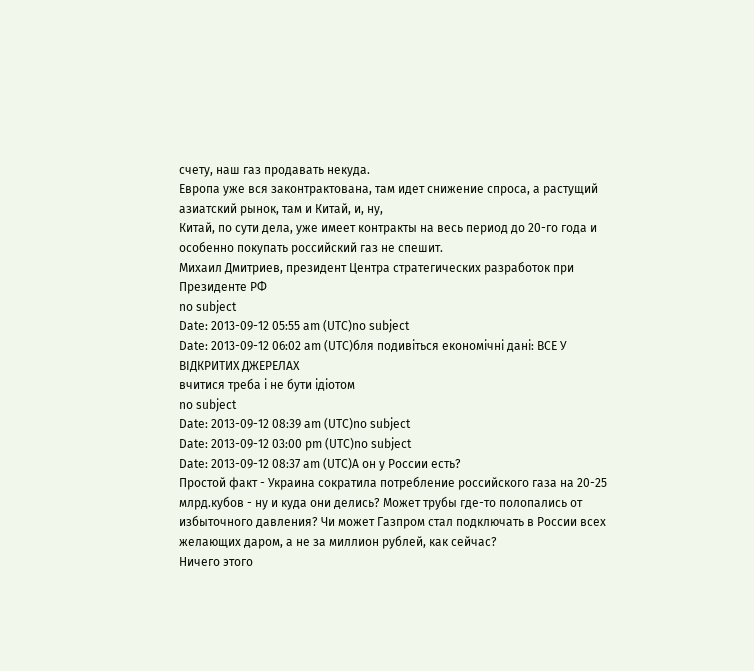счету, наш газ продавать некуда.
Европа уже вся законтрактована, там идет снижение спроса, а растущий азиатский рынок, там и Китай, и, ну,
Китай, по сути дела, уже имеет контракты на весь период до 20-го года и особенно покупать российский газ не спешит.
Михаил Дмитриев, президент Центра стратегических разработок при Президенте РФ
no subject
Date: 2013-09-12 05:55 am (UTC)no subject
Date: 2013-09-12 06:02 am (UTC)бля подивіться економічні дані: ВСЕ У ВІДКРИТИХ ДЖЕРЕЛАХ
вчитися треба і не бути ідіотом
no subject
Date: 2013-09-12 08:39 am (UTC)no subject
Date: 2013-09-12 03:00 pm (UTC)no subject
Date: 2013-09-12 08:37 am (UTC)А он у России есть?
Простой факт - Украина сократила потребление российского газа на 20-25 млрд.кубов - ну и куда они делись? Может трубы где-то полопались от избыточного давления? Чи может Газпром стал подключать в России всех желающих даром, а не за миллион рублей, как сейчас?
Ничего этого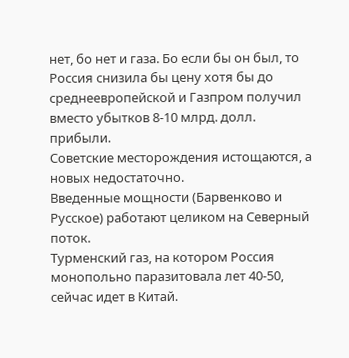нет, бо нет и газа. Бо если бы он был, то Россия снизила бы цену хотя бы до среднеевропейской и Газпром получил вместо убытков 8-10 млрд. долл. прибыли.
Советские месторождения истощаются, а новых недостаточно.
Введенные мощности (Барвенково и Русское) работают целиком на Северный поток.
Турменский газ, на котором Россия монопольно паразитовала лет 40-50, сейчас идет в Китай.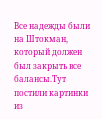Все надежды были на Штокман, который должен был закрыть все балансы.Тут постили картинки из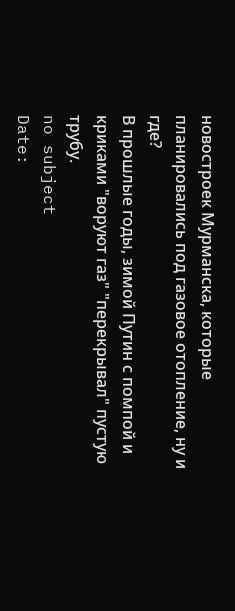новостроек Мурманска, которые планировались под газовое отопление, ну и где?
В прошлые годы, зимой Путин с помпой и криками "воруют газ" "перекрывал" пустую трубу.
no subject
Date: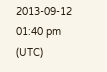2013-09-12 01:40 pm (UTC)